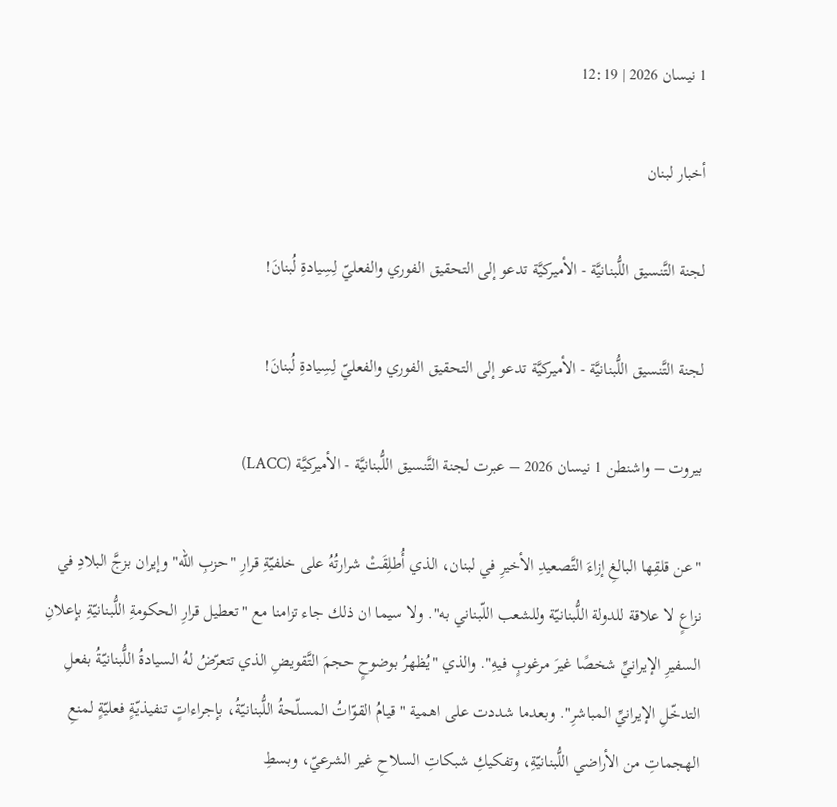1 نيسان 2026 | 12:19

أخبار لبنان

لجنة التَّنسيق اللُّبنانيَّة - الأميركيَّة تدعو إلى التحقيق الفوري والفعليّ لِسِيادةِ لُبنانَ!

لجنة التَّنسيق اللُّبنانيَّة - الأميركيَّة تدعو إلى التحقيق الفوري والفعليّ لِسِيادةِ لُبنانَ!

بيروت – واشنطن 1 نيسان 2026 – عبرت لجنة التَّنسيق اللُّبنانيَّة - الأميركيَّة (LACC)

"عن قلقِها البالغِ إزاءَ التَّصعيدِ الأخيرِ في لبنان، الذي أُطلِقَتْ شرارتُهُ على خلفيّةِ قرارِ "حزبِ الله" وإيران بزجَّ البلادِ في نزاعٍ لا علاقة للدولة اللُّبنانيّة وللشعب اللّبناني به". ولا سيما ان ذلك جاء تزامنا مع "تعطيل قرارِ الحكومةِ اللُّبنانيّةِ بإعلانِ السفيرِ الإيرانيِّ شخصًا غيرَ مرغوبٍ فيهِ". والذي "يُظهرُ بوضوحٍ حجمَ التَّقويضِ الذي تتعرّضُ لهُ السيادةُ اللُّبنانيّةُ بفعلِ التدخّلِ الإيرانيِّ المباشرِ". وبعدما شددت على اهمية "قيامُ القوّاتُ المسلّحةُ اللُّبنانيّةُ، بإجراءاتٍ تنفيذيّةٍ فعليّةٍ لمنعِ الهجماتِ من الأراضي اللُّبنانيّةِ، وتفكيكِ شبكاتِ السلاحِ غير الشرعيّ، وبسطِ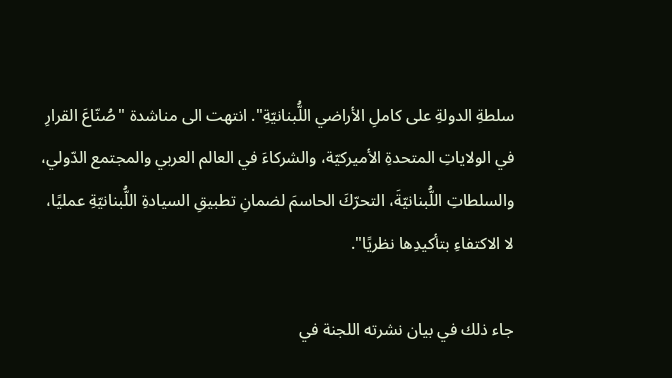سلطةِ الدولةِ على كاملِ الأراضي اللُّبنانيّةِ". انتهت الى مناشدة "صُنّاعَ القرارِ في الولاياتِ المتحدةِ الأميركيّة، والشركاءَ في العالم العربي والمجتمع الدّولي، والسلطاتِ اللُّبنانيّةَ، التحرّكَ الحاسمَ لضمانِ تطبيقِ السيادةِ اللُّبنانيّةِ عمليًا، لا الاكتفاءِ بتأكيدِها نظريًا".

جاء ذلك في بيان نشرته اللجنة في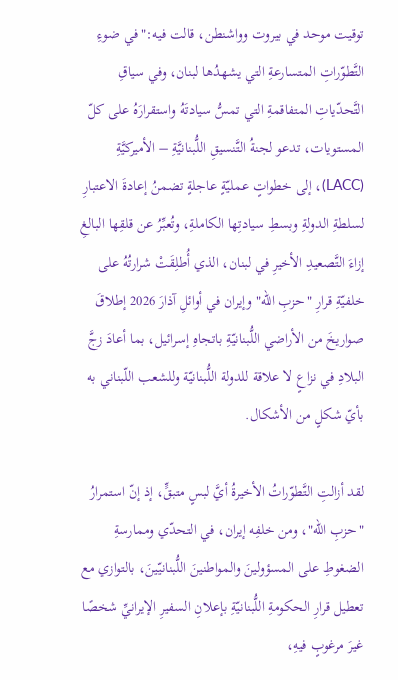توقيت موحد في بيروت وواشنطن، قالت فيه:"في ضوءِ التَّطوّراتِ المتسارعةِ التي يشهدُها لبنان، وفي سياقِ التَّحدّياتِ المتفاقمةِ التي تمسُّ سيادتَهُ واستقرارَهُ على كلّ المستويات، تدعو لجنةُ التَّنسيقِ اللُّبنانيَّةِ – الأميركيَّةِ (LACC)، إلى خطواتٍ عمليّةٍ عاجلةٍ تضمنُ إعادةَ الاعتبارِ لسلطةِ الدولةِ وبسطِ سيادتِها الكاملةِ، وتُعبِّرُ عن قلقِها البالغِ إزاءَ التَّصعيدِ الأخيرِ في لبنان، الذي أُطلِقَتْ شرارتُهُ على خلفيّةِ قرارِ "حزبِ الله" وإيران في أوائلِ آذارَ 2026 إطلاقَ صواريخَ من الأراضي اللُّبنانيّةِ باتجاهِ إسرائيل، بما أعادَ زجَّ البلادِ في نزاعٍ لا علاقة للدولة اللُّبنانيّة وللشعب اللّبناني به بأيّ شكلٍ من الأشكال.

لقد أزالتِ التَّطوّراتُ الأخيرةُ أيَّ لبسٍ متبقٍّ، إذ إنّ استمرارُ "حزبِ الله"، ومن خلفِه إيران، في التحدّي وممارسةِ الضغوطِ على المسؤولينَ والمواطنينَ اللُّبنانيّينَ، بالتوازي مع تعطيل قرارِ الحكومةِ اللُّبنانيّةِ بإعلانِ السفيرِ الإيرانيِّ شخصًا غيرَ مرغوبٍ فيهِ،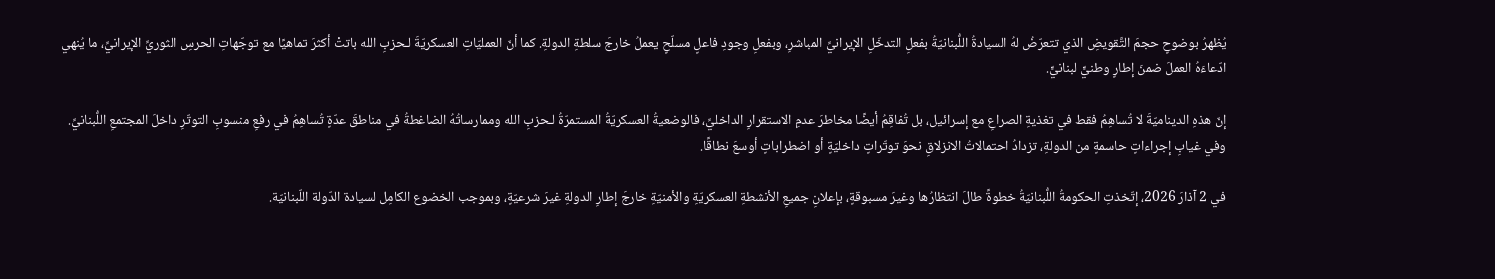يُظهرُ بوضوحٍ حجمَ التَّقويضِ الذي تتعرّضُ لهُ السيادةُ اللُّبنانيّةُ بفعلِ التدخّلِ الإيرانيِّ المباشرِ، وبفعلِ وجودِ فاعلٍ مسلّحٍ يعملُ خارجَ سلطةِ الدولةِ. كما أنّ العمليّاتِ العسكريّةَ لـحزبِ الله باتتْ أكثرَ تماهيًا مع توجّهاتِ الحرسِ الثوريِّ الإيرانيِّ، ما يُنهي ادّعاءَهُ العملَ ضمنَ إطارٍ وطنيٍّ لبنانيٍّ.

إنّ هذهِ الديناميّةَ لا تُساهِمُ فقط في تغذيةِ الصراعِ مع إسرائيل، بل تُفاقِمُ أيضًا مخاطرَ عدمِ الاستقرارِ الداخليِّ، فالوضعيةُ العسكريّةُ المستمرّةُ لـحزبِ الله وممارساتُهُ الضاغطةُ في مناطقَ عدّةٍ تُساهِمُ في رفعِ منسوبِ التوتّرِ داخلَ المجتمعِ اللُّبنانيِّ. وفي غيابِ إجراءاتٍ حاسمةٍ من الدولةِ، تزدادُ احتمالاتُ الانزلاقِ نحوَ توتّراتٍ داخليّةٍ أو اضطراباتٍ أوسعَ نطاقًا.

في 2 آذارَ 2026، إتّخذتِ الحكومةُ اللُّبنانيّةُ خطوةً طالَ انتظارُها وغيرَ مسبوقةٍ، بإعلانِ جميعِ الأنشطةِ العسكريّةِ والأمنيّةِ خارجَ إطارِ الدولةِ غيرَ شرعيّةٍ، وبموجب الخضوع الكامِل لسيادة الدّولة اللّبنانيّة.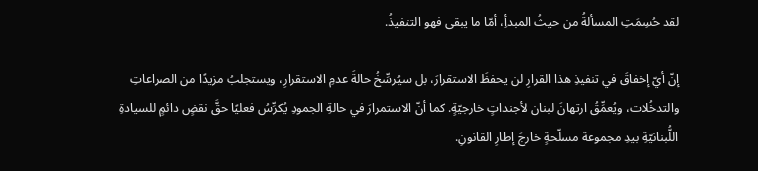لقد حُسِمَتِ المسألةُ من حيثُ المبدأِ، أمّا ما يبقى فهو التنفيذُ.

إنّ أيّ إخفاقَ في تنفيذِ هذا القرارِ لن يحفظَ الاستقرارَ، بل سيُرسِّخُ حالةَ عدمِ الاستقرارِ، ويستجلبُ مزيدًا من الصراعاتِ والتدخُلات، ويُعمِّقُ ارتهانَ لبنان لأجنداتٍ خارجيّةٍ. كما أنّ الاستمرارَ في حالةِ الجمودِ يُكرِّسُ فعليًا حقَّ نقضٍ دائمٍ للسيادةِ اللُّبنانيّةِ بيدِ مجموعة مسلّحةٍ خارجَ إطارِ القانونِ.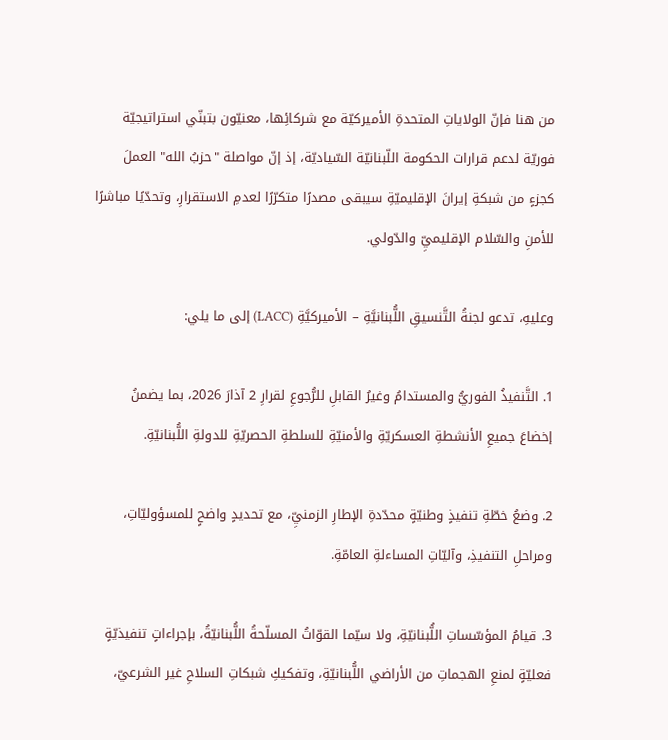من هنا فإنّ الولاياتِ المتحدةِ الأميركيّة مع شركائِها، معنيّون بتبنّي استراتيجيّة فوريّة لدعم قرارات الحكومة اللّبنانيّة السّياديّة، إذ إنّ مواصلة "حزبُ الله" العملَ كجزءٍ من شبكةِ إيرانَ الإقليميّةِ سيبقى مصدرًا متكرّرًا لعدمِ الاستقرارِ، وتحدّيًا مباشرًا للأمنِ والسّلام الإقليميِّ والدّولي.

وعليهِ، تدعو لجنةُ التَّنسيقِ اللُّبنانيَّةِ – الأميركيَّةِ (LACC) إلى ما يلي:

1. التَّنفيذُ الفوريُّ والمستدامُ وغيرُ القابلِ للرُّجوعِ لقرارِ 2 آذارَ 2026، بما يضمنُ إخضاعَ جميعِ الأنشطةِ العسكريّةِ والأمنيّةِ للسلطةِ الحصريّةِ للدولةِ اللُّبنانيّةِ.

2. وضعُ خطّةِ تنفيذٍ وطنيّةٍ محدّدةِ الإطارِ الزمنيِّ، مع تحديدٍ واضحٍ للمسؤوليّاتِ، ومراحلِ التنفيذِ، وآليّاتِ المساءلةِ العامّةِ.

3. قيامُ المؤسّساتِ اللُّبنانيّةِ، ولا سيّما القوّاتُ المسلّحةُ اللُّبنانيّةُ، بإجراءاتٍ تنفيذيّةٍ فعليّةٍ لمنعِ الهجماتِ من الأراضي اللُّبنانيّةِ، وتفكيكِ شبكاتِ السلاحِ غير الشرعيّ،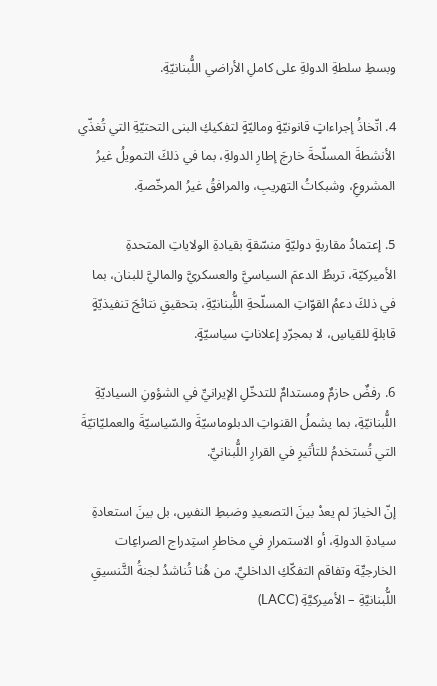وبسطِ سلطةِ الدولةِ على كاملِ الأراضي اللُّبنانيّةِ.

4. اتّخاذُ إجراءاتٍ قانونيّةٍ وماليّةٍ لتفكيكِ البنى التحتيّةِ التي تُغذّي الأنشطةَ المسلّحةَ خارجَ إطارِ الدولةِ، بما في ذلكَ التمويلُ غيرُ المشروعِ، وشبكاتُ التهريبِ، والمرافقُ غيرُ المرخّصةِ.

5. إعتمادُ مقاربةٍ دوليّةٍ منسّقةٍ بقيادةِ الولاياتِ المتحدةِ الأميركيّة، تربطُ الدعمَ السياسيَّ والعسكريَّ والماليَّ للبنان، بما في ذلكَ دعمُ القوّاتِ المسلّحةِ اللُّبنانيّةِ، بتحقيقِ نتائجَ تنفيذيّةٍ قابلةٍ للقياسِ، لا بمجرّدِ إعلاناتٍ سياسيّةٍ.

6. رفضٌ حازمٌ ومستدامٌ للتدخّلِ الإيرانيِّ في الشؤونِ السياديّةِ اللُّبنانيّةِ، بما يشملُ القنواتِ الدبلوماسيّةَ والسّياسيّةَ والعمليّاتيّةَ التي تُستخدمُ للتأثيرِ في القرارِ اللُّبنانيِّ.

إنّ الخيارَ لم يعدْ بينَ التصعيدِ وضبطِ النفسِ، بل بينَ استعادةِ سيادةِ الدولةِ، أو الاستمرارِ في مخاطرِ استِدراج الصراعِات الخارجيِّة وتفاقم التفكّكِ الداخليِّ. من هُنا تُناشدُ لجنةُ التَّنسيقِ اللُّبنانيَّةِ – الأميركيَّةِ (LACC)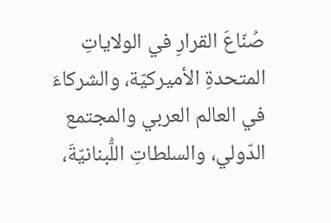صُنّاعَ القرارِ في الولاياتِ المتحدةِ الأميركيّة، والشركاءَ في العالم العربي والمجتمع الدّولي، والسلطاتِ اللُّبنانيّةَ،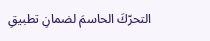التحرّكَ الحاسمَ لضمانِ تطبيقِ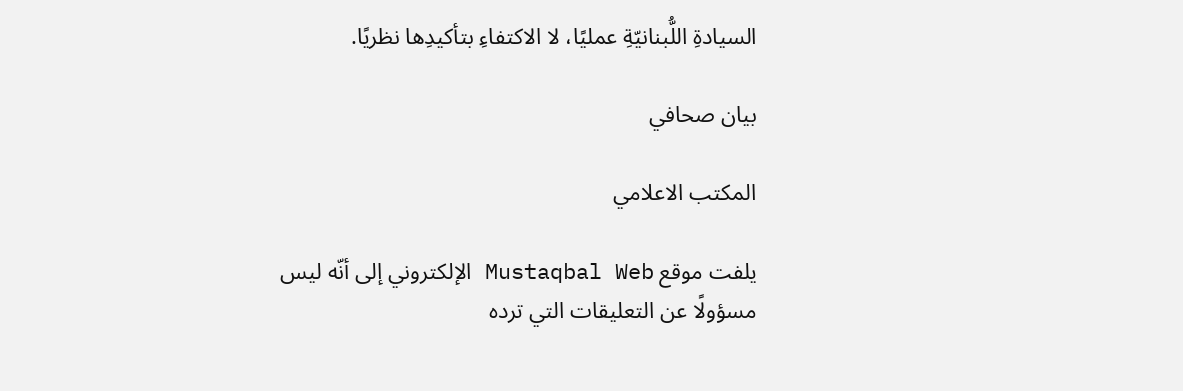السيادةِ اللُّبنانيّةِ عمليًا، لا الاكتفاءِ بتأكيدِها نظريًا.

بيان صحافي

المكتب الاعلامي

يلفت موقع Mustaqbal Web الإلكتروني إلى أنّه ليس مسؤولًا عن التعليقات التي ترده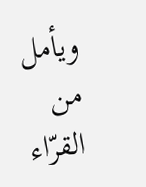ويأمل من القرّاء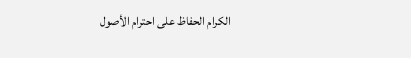الكرام الحفاظ على احترام الأصول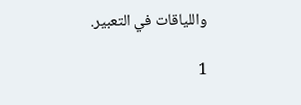واللياقات في التعبير.

1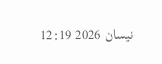نيسان 2026 12:19